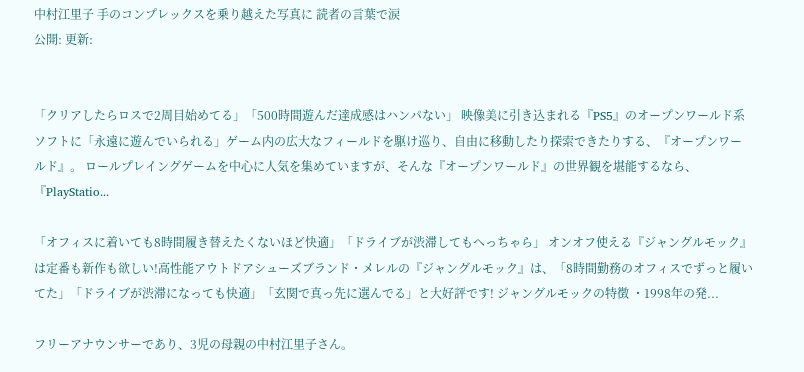中村江里子 手のコンプレックスを乗り越えた写真に 読者の言葉で涙
公開: 更新:


「クリアしたらロスで2周目始めてる」「500時間遊んだ達成感はハンパない」 映像美に引き込まれる『PS5』のオープンワールド系ソフトに「永遠に遊んでいられる」ゲーム内の広大なフィールドを駆け巡り、自由に移動したり探索できたりする、『オープンワールド』。 ロールプレイングゲームを中心に人気を集めていますが、そんな『オープンワールド』の世界観を堪能するなら、『PlayStatio...

「オフィスに着いても8時間履き替えたくないほど快適」「ドライブが渋滞してもへっちゃら」 オンオフ使える『ジャングルモック』は定番も新作も欲しい!高性能アウトドアシューズブランド・メレルの『ジャングルモック』は、「8時間勤務のオフィスでずっと履いてた」「ドライブが渋滞になっても快適」「玄関で真っ先に選んでる」と大好評です! ジャングルモックの特徴 ・1998年の発...

フリーアナウンサーであり、3児の母親の中村江里子さん。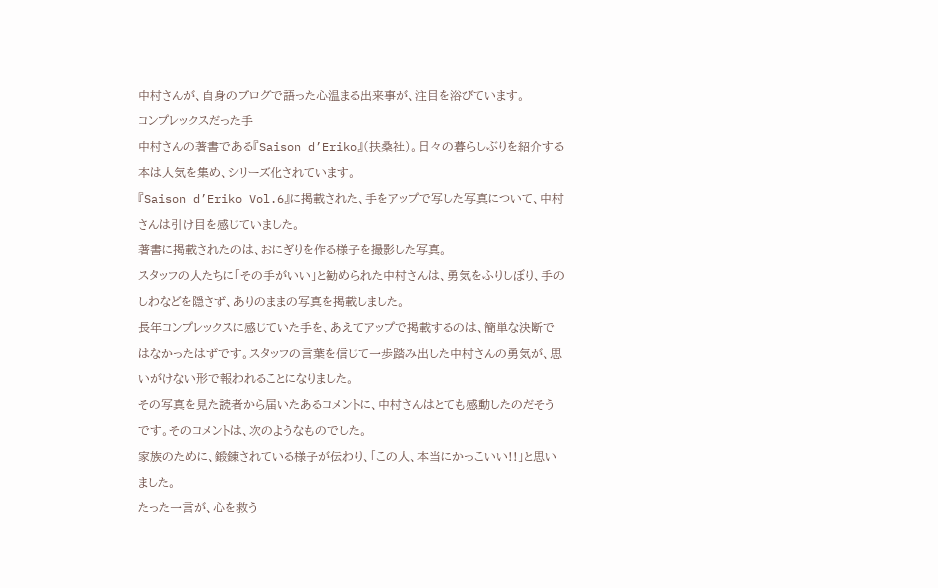中村さんが、自身のブログで語った心温まる出来事が、注目を浴びています。
コンプレックスだった手
中村さんの著書である『Saison d’Eriko』(扶桑社)。日々の暮らしぶりを紹介する本は人気を集め、シリーズ化されています。
『Saison d’Eriko Vol.6』に掲載された、手をアップで写した写真について、中村さんは引け目を感じていました。
著書に掲載されたのは、おにぎりを作る様子を撮影した写真。
スタッフの人たちに「その手がいい」と勧められた中村さんは、勇気をふりしぼり、手のしわなどを隠さず、ありのままの写真を掲載しました。
長年コンプレックスに感じていた手を、あえてアップで掲載するのは、簡単な決断ではなかったはずです。スタッフの言葉を信じて一歩踏み出した中村さんの勇気が、思いがけない形で報われることになりました。
その写真を見た読者から届いたあるコメントに、中村さんはとても感動したのだそうです。そのコメントは、次のようなものでした。
家族のために、鍛錬されている様子が伝わり、「この人、本当にかっこいい!!」と思いました。
たった一言が、心を救う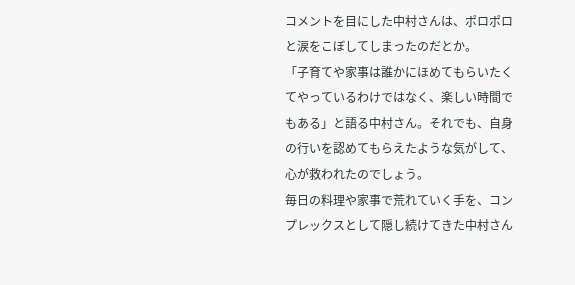コメントを目にした中村さんは、ポロポロと涙をこぼしてしまったのだとか。
「子育てや家事は誰かにほめてもらいたくてやっているわけではなく、楽しい時間でもある」と語る中村さん。それでも、自身の行いを認めてもらえたような気がして、心が救われたのでしょう。
毎日の料理や家事で荒れていく手を、コンプレックスとして隠し続けてきた中村さん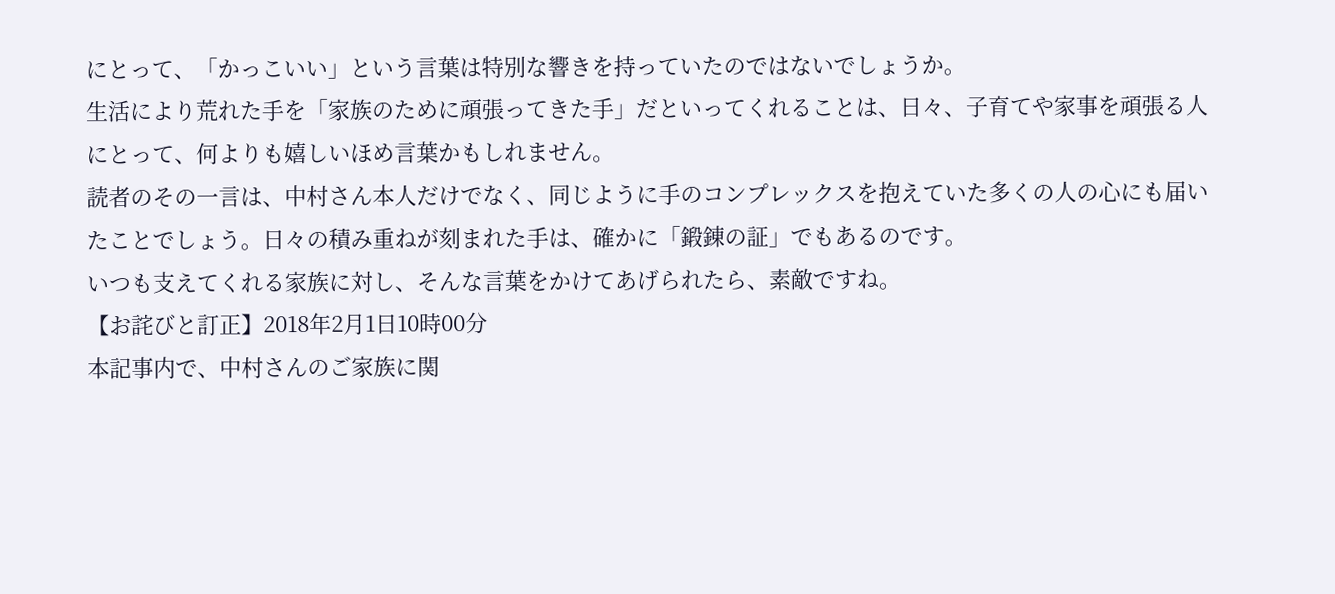にとって、「かっこいい」という言葉は特別な響きを持っていたのではないでしょうか。
生活により荒れた手を「家族のために頑張ってきた手」だといってくれることは、日々、子育てや家事を頑張る人にとって、何よりも嬉しいほめ言葉かもしれません。
読者のその一言は、中村さん本人だけでなく、同じように手のコンプレックスを抱えていた多くの人の心にも届いたことでしょう。日々の積み重ねが刻まれた手は、確かに「鍛錬の証」でもあるのです。
いつも支えてくれる家族に対し、そんな言葉をかけてあげられたら、素敵ですね。
【お詫びと訂正】2018年2月1日10時00分
本記事内で、中村さんのご家族に関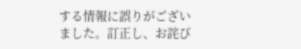する情報に誤りがございました。訂正し、お詫び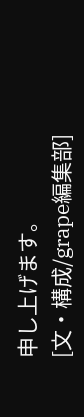申し上げます。
[文・構成/grape編集部]